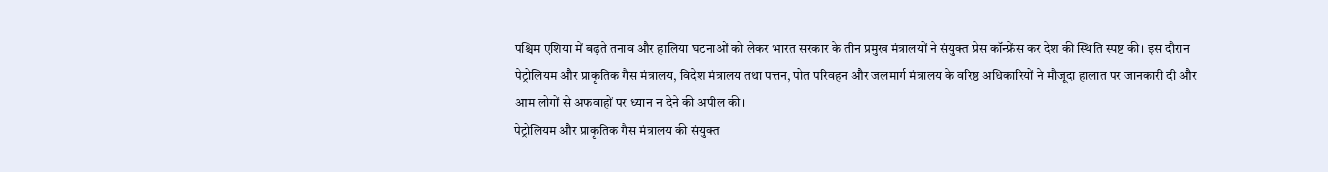पश्चिम एशिया में बढ़ते तनाव और हालिया घटनाओं को लेकर भारत सरकार के तीन प्रमुख मंत्रालयों ने संयुक्त प्रेस कॉन्फ्रेंस कर देश की स्थिति स्पष्ट की। इस दौरान पेट्रोलियम और प्राकृतिक गैस मंत्रालय, विदेश मंत्रालय तथा पत्तन, पोत परिवहन और जलमार्ग मंत्रालय के वरिष्ठ अधिकारियों ने मौजूदा हालात पर जानकारी दी और आम लोगों से अफवाहों पर ध्यान न देने की अपील की।
पेट्रोलियम और प्राकृतिक गैस मंत्रालय की संयुक्त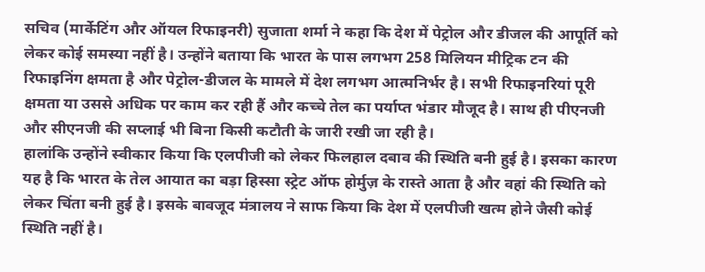सचिव (मार्केटिंग और ऑयल रिफाइनरी) सुजाता शर्मा ने कहा कि देश में पेट्रोल और डीजल की आपूर्ति को लेकर कोई समस्या नहीं है। उन्होंने बताया कि भारत के पास लगभग 258 मिलियन मीट्रिक टन की रिफाइनिंग क्षमता है और पेट्रोल-डीजल के मामले में देश लगभग आत्मनिर्भर है। सभी रिफाइनरियां पूरी क्षमता या उससे अधिक पर काम कर रही हैं और कच्चे तेल का पर्याप्त भंडार मौजूद है। साथ ही पीएनजी और सीएनजी की सप्लाई भी बिना किसी कटौती के जारी रखी जा रही है।
हालांकि उन्होंने स्वीकार किया कि एलपीजी को लेकर फिलहाल दबाव की स्थिति बनी हुई है। इसका कारण यह है कि भारत के तेल आयात का बड़ा हिस्सा स्ट्रेट ऑफ होर्मुज़ के रास्ते आता है और वहां की स्थिति को लेकर चिंता बनी हुई है। इसके बावजूद मंत्रालय ने साफ किया कि देश में एलपीजी खत्म होने जैसी कोई स्थिति नहीं है।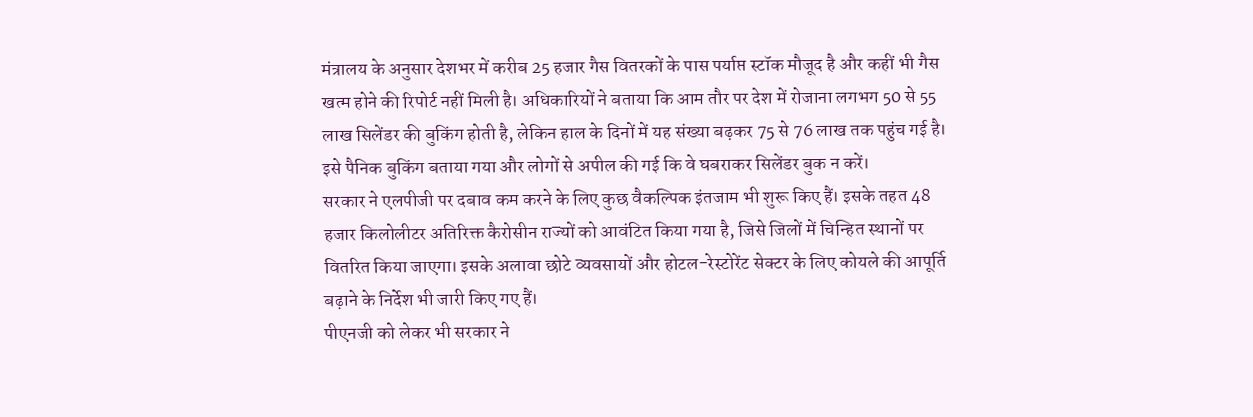मंत्रालय के अनुसार देशभर में करीब 25 हजार गैस वितरकों के पास पर्याप्त स्टॉक मौजूद है और कहीं भी गैस खत्म होने की रिपोर्ट नहीं मिली है। अधिकारियों ने बताया कि आम तौर पर देश में रोजाना लगभग 50 से 55 लाख सिलेंडर की बुकिंग होती है, लेकिन हाल के दिनों में यह संख्या बढ़कर 75 से 76 लाख तक पहुंच गई है। इसे पैनिक बुकिंग बताया गया और लोगों से अपील की गई कि वे घबराकर सिलेंडर बुक न करें।
सरकार ने एलपीजी पर दबाव कम करने के लिए कुछ वैकल्पिक इंतजाम भी शुरू किए हैं। इसके तहत 48 हजार किलोलीटर अतिरिक्त कैरोसीन राज्यों को आवंटित किया गया है, जिसे जिलों में चिन्हित स्थानों पर वितरित किया जाएगा। इसके अलावा छोटे व्यवसायों और होटल-रेस्टोरेंट सेक्टर के लिए कोयले की आपूर्ति बढ़ाने के निर्देश भी जारी किए गए हैं।
पीएनजी को लेकर भी सरकार ने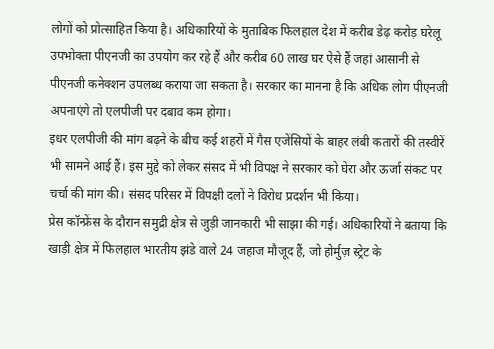लोगों को प्रोत्साहित किया है। अधिकारियों के मुताबिक फिलहाल देश में करीब डेढ़ करोड़ घरेलू उपभोक्ता पीएनजी का उपयोग कर रहे हैं और करीब 60 लाख घर ऐसे हैं जहां आसानी से पीएनजी कनेक्शन उपलब्ध कराया जा सकता है। सरकार का मानना है कि अधिक लोग पीएनजी अपनाएंगे तो एलपीजी पर दबाव कम होगा।
इधर एलपीजी की मांग बढ़ने के बीच कई शहरों में गैस एजेंसियों के बाहर लंबी कतारों की तस्वीरें भी सामने आई हैं। इस मुद्दे को लेकर संसद में भी विपक्ष ने सरकार को घेरा और ऊर्जा संकट पर चर्चा की मांग की। संसद परिसर में विपक्षी दलों ने विरोध प्रदर्शन भी किया।
प्रेस कॉन्फ्रेंस के दौरान समुद्री क्षेत्र से जुड़ी जानकारी भी साझा की गई। अधिकारियों ने बताया कि खाड़ी क्षेत्र में फिलहाल भारतीय झंडे वाले 24 जहाज मौजूद हैं, जो होर्मुज़ स्ट्रेट के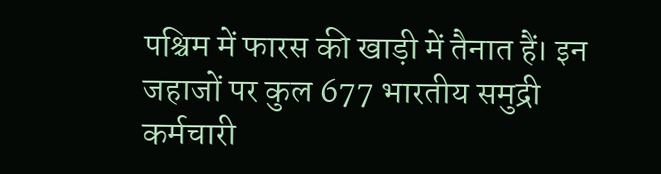पश्चिम में फारस की खाड़ी में तैनात हैं। इन जहाजों पर कुल 677 भारतीय समुद्री कर्मचारी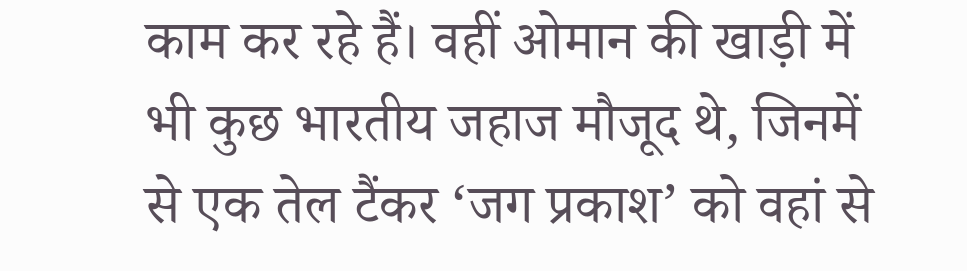काम कर रहे हैं। वहीं ओमान की खाड़ी में भी कुछ भारतीय जहाज मौजूद थे, जिनमें से एक तेल टैंकर ‘जग प्रकाश’ को वहां से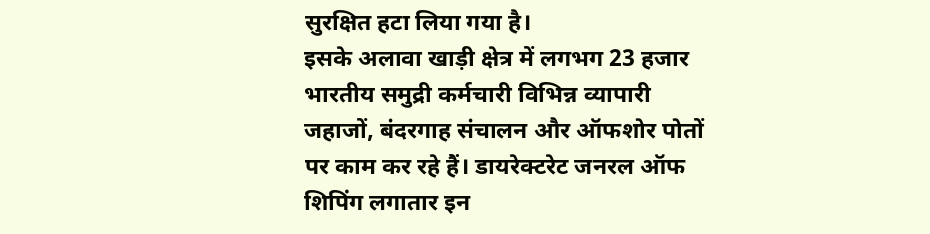सुरक्षित हटा लिया गया है।
इसके अलावा खाड़ी क्षेत्र में लगभग 23 हजार भारतीय समुद्री कर्मचारी विभिन्न व्यापारी जहाजों, बंदरगाह संचालन और ऑफशोर पोतों पर काम कर रहे हैं। डायरेक्टरेट जनरल ऑफ शिपिंग लगातार इन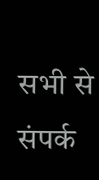सभी से संपर्क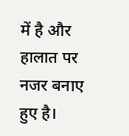में है और हालात पर नजर बनाए हुए है।